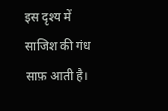इस दृश्य में साजिश की गंध साफ़ आती है।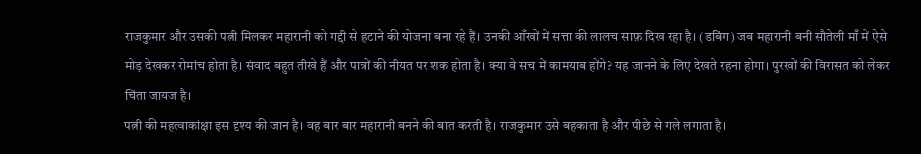राजकुमार और उसकी पत्नी मिलकर महारानी को गद्दी से हटाने की योजना बना रहे हैं। उनकी आँखों में सत्ता की लालच साफ़ दिख रहा है। (डबिंग) जब महारानी बनी सौतेली माँ में ऐसे मोड़ देखकर रोमांच होता है। संवाद बहुत तीखे हैं और पात्रों की नीयत पर शक होता है। क्या वे सच में कामयाब होंगे? यह जानने के लिए देखते रहना होगा। पुरखों की विरासत को लेकर चिंता जायज है।
पत्नी की महत्वाकांक्षा इस दृश्य की जान है। वह बार बार महारानी बनने की बात करती है। राजकुमार उसे बहकाता है और पीछे से गले लगाता है।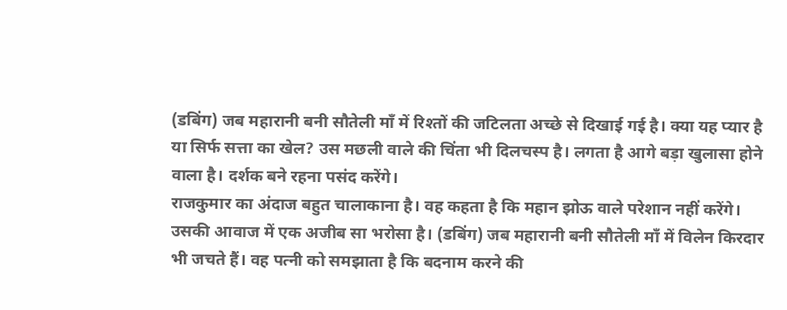(डबिंग) जब महारानी बनी सौतेली माँ में रिश्तों की जटिलता अच्छे से दिखाई गई है। क्या यह प्यार है या सिर्फ सत्ता का खेल? उस मछली वाले की चिंता भी दिलचस्प है। लगता है आगे बड़ा खुलासा होने वाला है। दर्शक बने रहना पसंद करेंगे।
राजकुमार का अंदाज बहुत चालाकाना है। वह कहता है कि महान झोऊ वाले परेशान नहीं करेंगे। उसकी आवाज में एक अजीब सा भरोसा है। (डबिंग) जब महारानी बनी सौतेली माँ में विलेन किरदार भी जचते हैं। वह पत्नी को समझाता है कि बदनाम करने की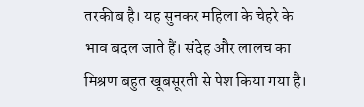तरकीब है। यह सुनकर महिला के चेहरे के भाव बदल जाते हैं। संदेह और लालच का मिश्रण बहुत खूबसूरती से पेश किया गया है।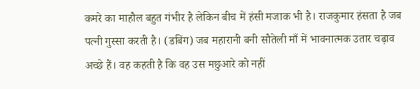कमरे का माहौल बहुत गंभीर है लेकिन बीच में हंसी मजाक भी है। राजकुमार हंसता है जब पत्नी गुस्सा करती है। (डबिंग) जब महारानी बनी सौतेली माँ में भावनात्मक उतार चढ़ाव अच्छे हैं। वह कहती है कि वह उस मछुआरे को नहीं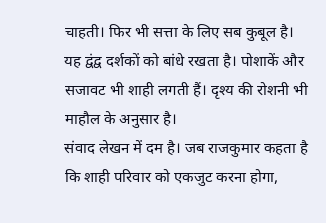चाहती। फिर भी सत्ता के लिए सब कुबूल है। यह द्वंद्व दर्शकों को बांधे रखता है। पोशाकें और सजावट भी शाही लगती हैं। दृश्य की रोशनी भी माहौल के अनुसार है।
संवाद लेखन में दम है। जब राजकुमार कहता है कि शाही परिवार को एकजुट करना होगा,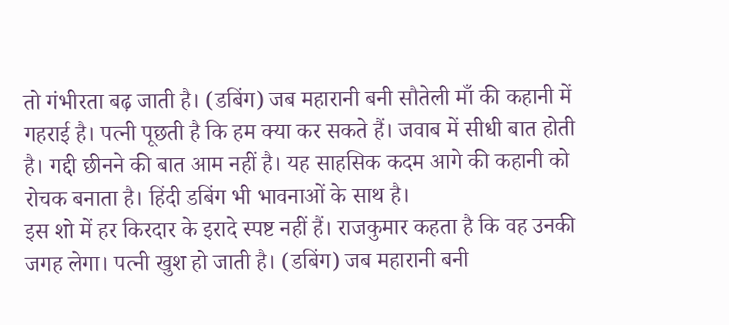तो गंभीरता बढ़ जाती है। (डबिंग) जब महारानी बनी सौतेली माँ की कहानी में गहराई है। पत्नी पूछती है कि हम क्या कर सकते हैं। जवाब में सीधी बात होती है। गद्दी छीनने की बात आम नहीं है। यह साहसिक कदम आगे की कहानी को रोचक बनाता है। हिंदी डबिंग भी भावनाओं के साथ है।
इस शो में हर किरदार के इरादे स्पष्ट नहीं हैं। राजकुमार कहता है कि वह उनकी जगह लेगा। पत्नी खुश हो जाती है। (डबिंग) जब महारानी बनी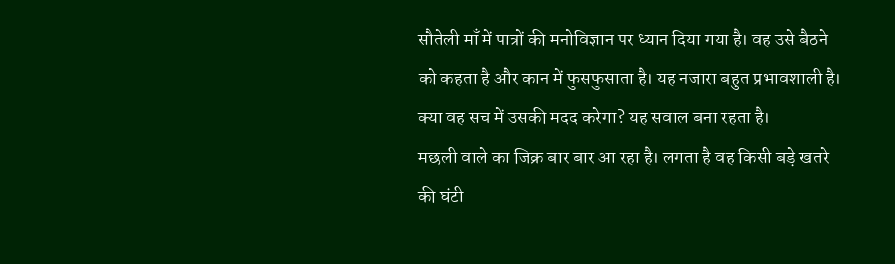सौतेली माँ में पात्रों की मनोविज्ञान पर ध्यान दिया गया है। वह उसे बैठने को कहता है और कान में फुसफुसाता है। यह नजारा बहुत प्रभावशाली है। क्या वह सच में उसकी मदद करेगा? यह सवाल बना रहता है।
मछली वाले का जिक्र बार बार आ रहा है। लगता है वह किसी बड़े खतरे की घंटी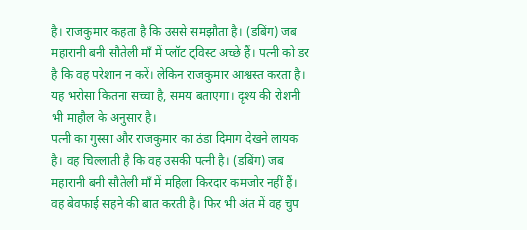है। राजकुमार कहता है कि उससे समझौता है। (डबिंग) जब महारानी बनी सौतेली माँ में प्लॉट ट्विस्ट अच्छे हैं। पत्नी को डर है कि वह परेशान न करें। लेकिन राजकुमार आश्वस्त करता है। यह भरोसा कितना सच्चा है, समय बताएगा। दृश्य की रोशनी भी माहौल के अनुसार है।
पत्नी का गुस्सा और राजकुमार का ठंडा दिमाग देखने लायक है। वह चिल्लाती है कि वह उसकी पत्नी है। (डबिंग) जब महारानी बनी सौतेली माँ में महिला किरदार कमजोर नहीं हैं। वह बेवफाई सहने की बात करती है। फिर भी अंत में वह चुप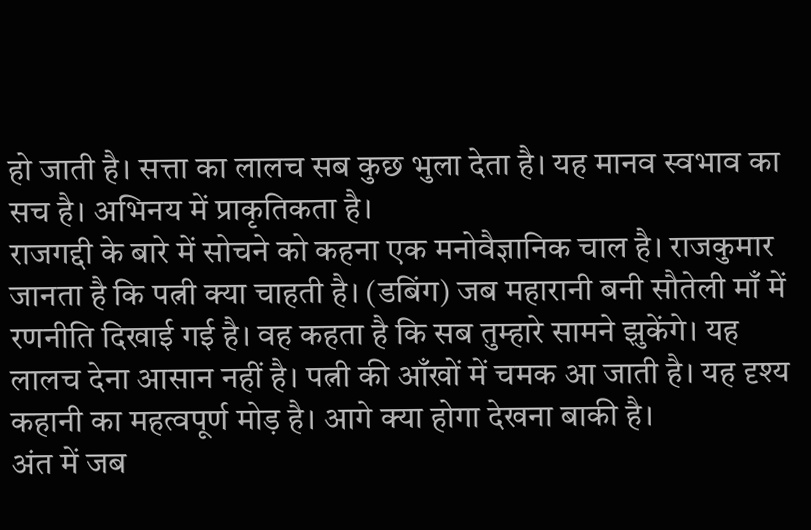हो जाती है। सत्ता का लालच सब कुछ भुला देता है। यह मानव स्वभाव का सच है। अभिनय में प्राकृतिकता है।
राजगद्दी के बारे में सोचने को कहना एक मनोवैज्ञानिक चाल है। राजकुमार जानता है कि पत्नी क्या चाहती है। (डबिंग) जब महारानी बनी सौतेली माँ में रणनीति दिखाई गई है। वह कहता है कि सब तुम्हारे सामने झुकेंगे। यह लालच देना आसान नहीं है। पत्नी की आँखों में चमक आ जाती है। यह दृश्य कहानी का महत्वपूर्ण मोड़ है। आगे क्या होगा देखना बाकी है।
अंत में जब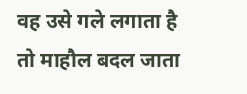वह उसे गले लगाता है तो माहौल बदल जाता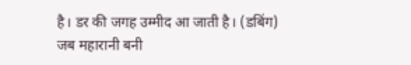है। डर की जगह उम्मीद आ जाती है। (डबिंग) जब महारानी बनी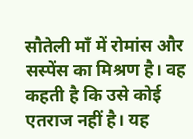सौतेली माँ में रोमांस और सस्पेंस का मिश्रण है। वह कहती है कि उसे कोई एतराज नहीं है। यह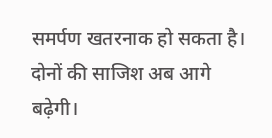समर्पण खतरनाक हो सकता है। दोनों की साजिश अब आगे बढ़ेगी।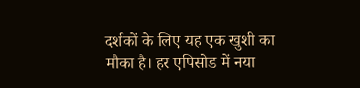दर्शकों के लिए यह एक खुशी का मौका है। हर एपिसोड में नया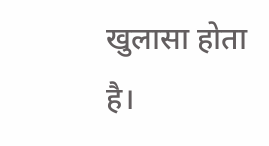खुलासा होता है।